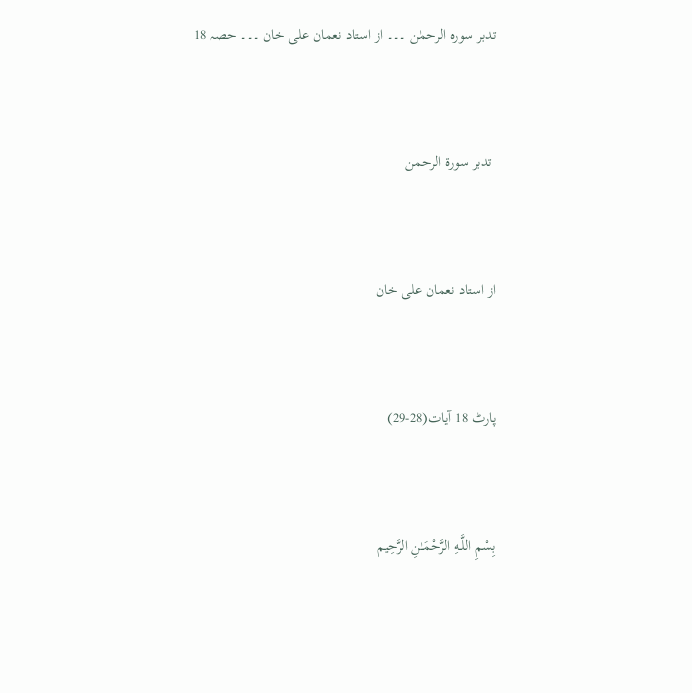تدبر سورہ الرحمٰن ۔۔۔ از استاد نعمان علی خان ۔۔۔ حصہ 18


 تدبر سورۃ الرحمن


از استاد نعمان علی خان


پارٹ 18 آیات(28-29)


بِسْمِ اللَّـهِ الرَّحْمَـٰنِ الرَّحِيم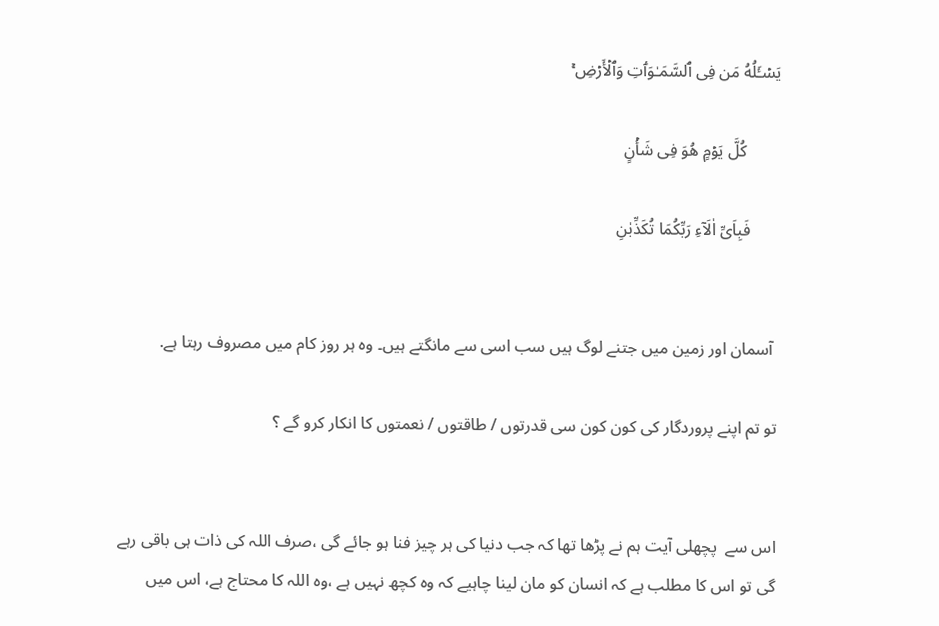يَسۡـَٔلُهُ مَن فِى ٱلسَّمَـٰوَٲتِ وَٱلۡأَرۡضِ ۚ

        كُلَّ يَوۡمٍ هُوَ فِى شَأۡنٍ

       فَبِاَىِّ اٰلَاۤءِ رَبِّكُمَا تُكَذِّبٰنِ


 آسمان اور زمین میں جتنے لوگ ہیں سب اسی سے مانگتے ہیں۔ وہ ہر روز کام میں مصروف رہتا ہے.

تو تم اپنے پروردگار کی کون کون سی قدرتوں / طاقتوں / نعمتوں کا انکار کرو گے ؟


اس سے  پچھلی آیت ہم نے پڑھا تھا کہ جب دنیا کی ہر چیز فنا ہو جائے گی ،صرف اللہ کی ذات ہی باقی رہے گی تو اس کا مطلب ہے کہ انسان کو مان لینا چاہیے کہ وہ کچھ نہیں ہے ،وہ اللہ کا محتاج ہے، اس میں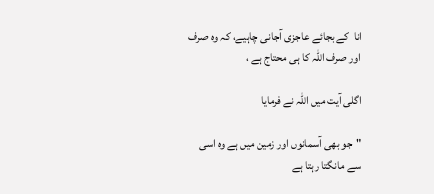انا  کے بجائے عاجزی آجانی چاہیے، کہ وہ صرف اور صرف اللہ کا ہی محتاج ہے ،

اگلی آیت میں اللہ نے فرمایا

"جو بھی آسمانوں اور زمین میں ہے وہ اسی سے مانگتا رہتا ہے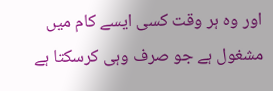اور وہ ہر وقت کسی ایسے کام میں مشغول ہے جو صرف وہی کرسکتا ہے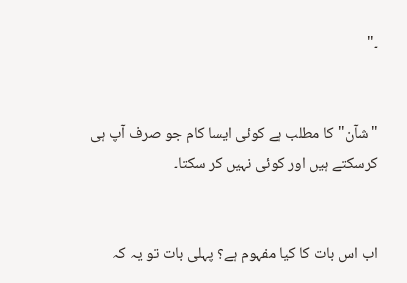۔"


"شآن" کا مطلب ہے کوئی ایسا کام جو صرف آپ ہی کرسکتے ہیں اور کوئی نہیں کر سکتا۔


اب اس بات کا کیا مفہوم ہے؟ پہلی بات تو یہ کہ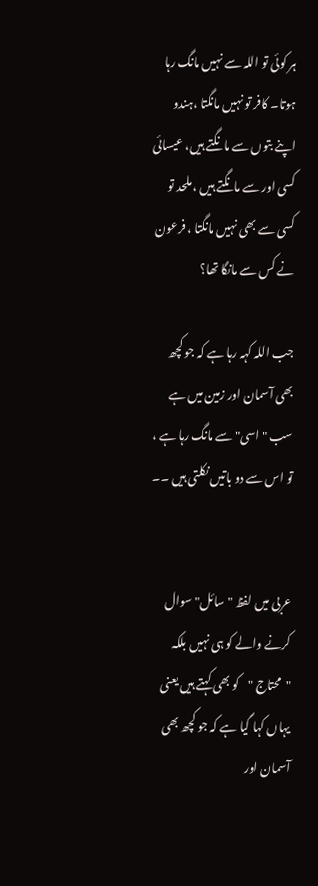ہر کوئی تو اللہ سے نہیں مانگ رہا ہوتا۔ کافر تو نہیں مانگتا ،ہندو اپنے بتوں سے مانگتے ہیں، عیسائی کسی اور سے مانگتے ہیں ، ملحد تو کسی سے بھی نہیں مانگتا ، فرعون نے کس سے مانگا تھا؟

جب اللہ کہہ رہا ہے کہ جو کچھ بھی آسمان اور زمین میں ہے سب "اسی" سے مانگ رہا ہے ، تو اس سے دو باتیں نکلتی ہیں ۔۔


عربی میں لفظ "سائل" سوال کرنے والے کو ہی نہیں بلکہ "محتاج "کو بھی کہتے ہیں یعنی یہاں کہا گیا ہے کہ جو کچھ بھی آسمان اور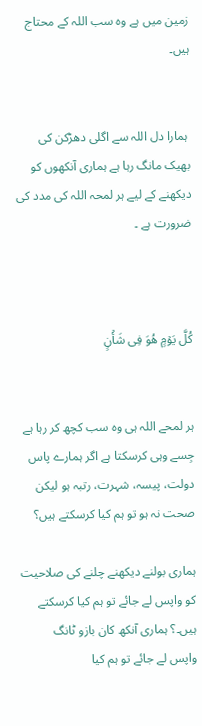زمین میں ہے وہ سب اللہ کے محتاج ہیں۔


 ہمارا دل اللہ سے اگلی دھڑکن کی بھیک مانگ رہا ہے ہماری آنکھوں کو دیکھنے کے لیے ہر لمحہ اللہ کی مدد کی ضرورت ہے ۔



كُلَّ يَوۡمٍ هُوَ فِى شَأۡنٍ


ہر لمحے اللہ ہی وہ سب کچھ کر رہا ہے جِسے وہی کرسکتا ہے اگر ہمارے پاس دولت، پیسہ، شہرت، رتبہ ہو لیکن صحت نہ ہو تو ہم کیا کرسکتے ہیں؟

ہماری بولنے دیکھنے چلنے کی صلاحیت کو واپس لے جائے تو ہم کیا کرسکتے ہیں۔؟ ہماری آنکھ کان بازو ٹانگ  واپس لے جائے تو ہم کیا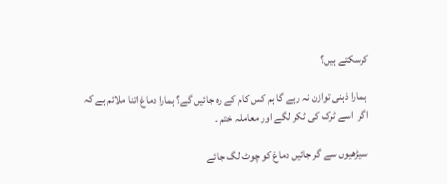کرسکتے ہیں؟

 ہمارا ذہنی توازن نہ رہے گا ہم کس کام کے رہ جائیں گے؟ ہمارا دماغ اتنا ملائم ہے کہ اگر  اسے ٹرک کی ٹکر لگے اور معاملہ ختم ۔

سیڑھیوں سے گر جائیں دماغ کو چوٹ لگ جائے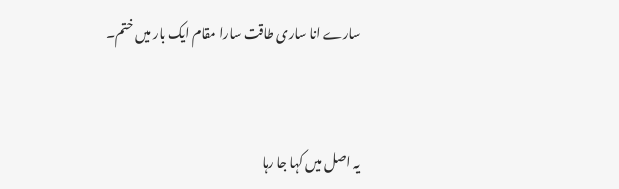سارے انا ساری طاقت سارا مقام ایک بار میں ختم۔


یہ اصل میں کہا جا رہا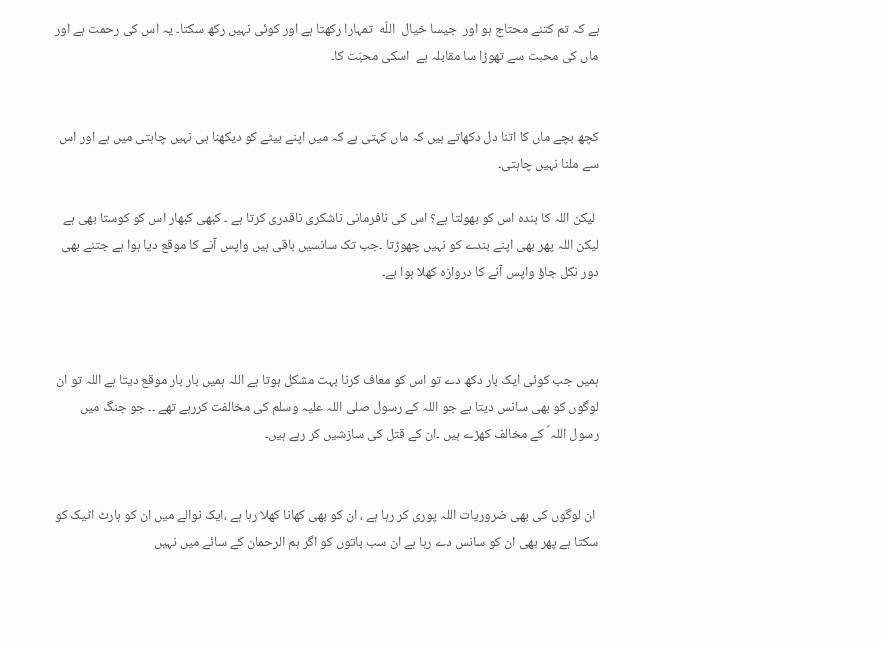ہے کہ تم کتنے محتاج ہو اور  جیسا خیال  اللّه  تمہارا رکھتا ہے اور کوئی نہیں رکھ سکتا۔ یہ اس کی رحمت ہے اور ماں کی محبت سے تھوڑا سا مقابلہ ہے  اسکی محبّت کا۔


کچھ بچے ماں کا اتنا دل دکھاتے ہیں کہ ماں کہتی ہے کہ میں اپنے بیٹے کو دیکھنا ہی نہیں چاہتی میں ہے اور اس سے ملنا نہیں چاہتی۔

 لیکن اللہ کا بندہ اس کو بھولتا ہے؟ اس کی نافرمانی ناشکری ناقدری کرتا ہے ۔ کبھی کبھار اس کو کوستا بھی ہے لیکن اللہ پھر بھی اپنے بندے کو نہیں چھوڑتا ۔جب تک سانسیں باقی ہیں واپس آنے کا موقع دیا ہوا ہے جتنے بھی دور نکل جاؤ واپس آنے کا دروازہ کھلا ہوا ہے۔



ہمیں جب کوئی ایک بار دکھ دے تو اس کو معاف کرنا بہت مشکل ہوتا ہے اللہ ہمیں بار بار موقع دیتا ہے اللہ تو ان لوگوں کو بھی سانس دیتا ہے جو اللہ کے رسول صلی اللہ علیہ وسلم کی مخالفت کررہے تھے ۔۔ جو جنگ میں رسول اللہ ؐ کے مخالف کھڑے ہیں ۔ان کے قتل کی سازشیں کر رہے ہیں۔


 ان لوگوں کی بھی ضروریات اللہ پوری کر رہا ہے ، ان کو بھی کھانا کھلا رہا ہے ،ایک نوالے میں ان کو ہارٹ اٹیک کو سکتا ہے پھر بھی ان کو سانس دے رہا ہے ان سب باتوں کو اگر ہم الرحمان کے سائے میں نہیں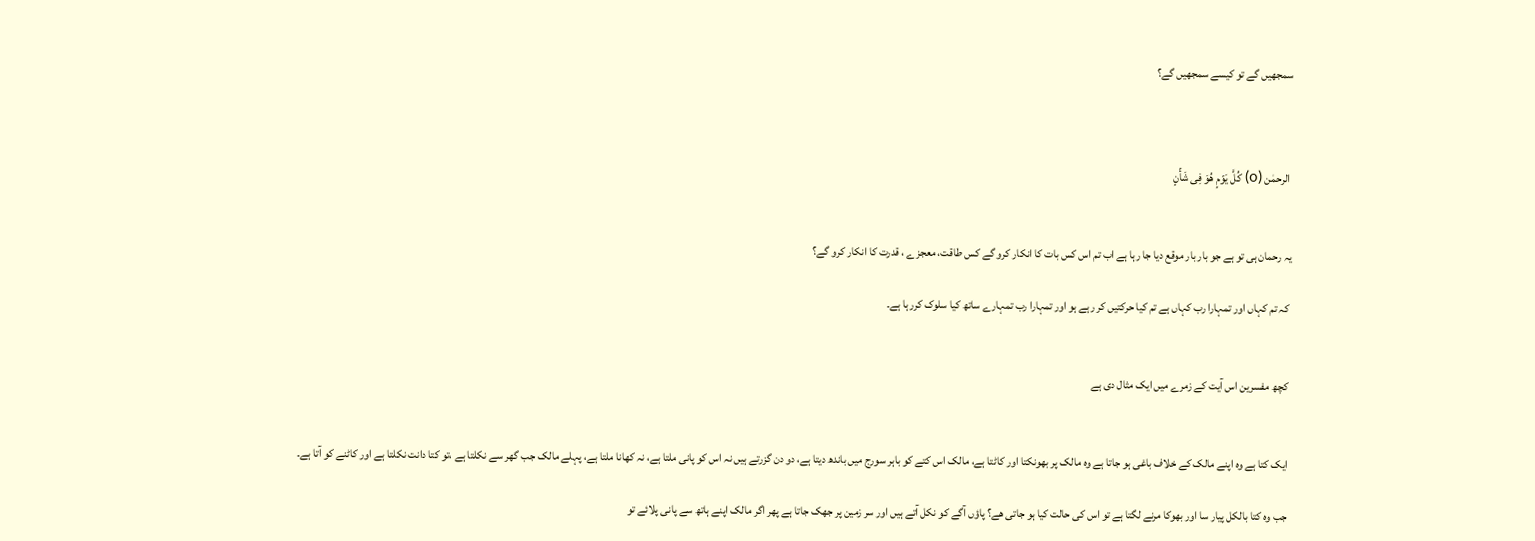سمجھیں گے تو کیسے سمجھیں گے؟



 الرحمٰن (o) كُلَّ يَوۡمٍ هُوَ فِى شَأۡنٍ


یہ رحمان ہی تو ہے جو بار بار موقع دیا جا رہا ہے اب تم اس کس بات کا انکار کرو گے کس طاقت، معجزے ، قدرت کا انکار کرو گے؟

 کہ تم کہاں اور تمہارا رب کہاں ہے تم کیا حرکتیں کر رہے ہو اور تمہارا رب تمہارے ساتھ کیا سلوک کررہا ہے۔


 کچھ مفسرین اس آیت کے زمرے میں ایک مثال دی ہے


 ایک کتا ہے وہ اپنے مالک کے خلاف باغی ہو جاتا ہے وہ مالک پر بھونکتا اور کاٹتا ہے، مالک اس کتے کو باہر سورج میں باندھ دیتا ہے، دو دن گزرتے ہیں نہ اس کو پانی ملتا ہے، نہ کھانا ملتا ہے، پہلے مالک جب گھر سے نکلتا ہے ،تو کتا دانت نکلتا ہے اور کاٹنے کو آتا ہے۔

 جب وہ کتا بالکل پیار سا اور بھوکا مرنے لگتا ہے تو اس کی حالت کیا ہو جاتی ھے؟ پاؤں آگے کو نکل آتے ہیں اور سر زمین پر جھک جاتا ہے پھر اگر مالک اپنے ہاتھ سے پانی پلائے تو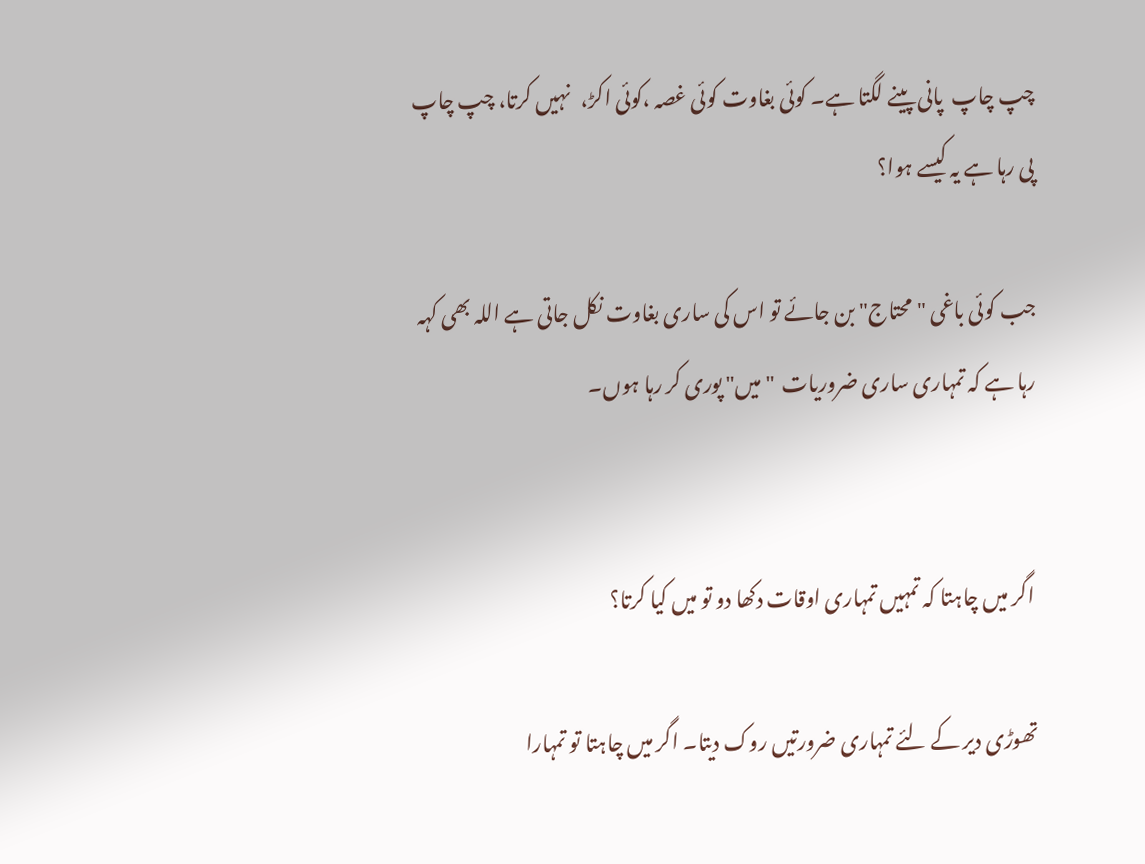چپ چاپ  پانی پینے لگتا ہے۔ کوئی بغاوت کوئی غصہ ،کوئی اکڑ،   نہیں کرتا، چپ چاپ پی رہا ہے یہ کیسے ہوا؟

جب کوئی باغی "محتاج" بن جائے تو اس کی ساری بغاوت نکل جاتی ہے اللہ بھی کہہ رہا ہے کہ تمہاری ساری ضروریات  "میں" پوری کر رہا ہوں۔


 اگر میں چاہتا کہ تمہیں تمہاری اوقات دکھا دو تو میں کیا کرتا؟

تھوڑی دیر کے لئے تمہاری ضرورتیں روک دیتا۔ اگر میں چاہتا تو تمہارا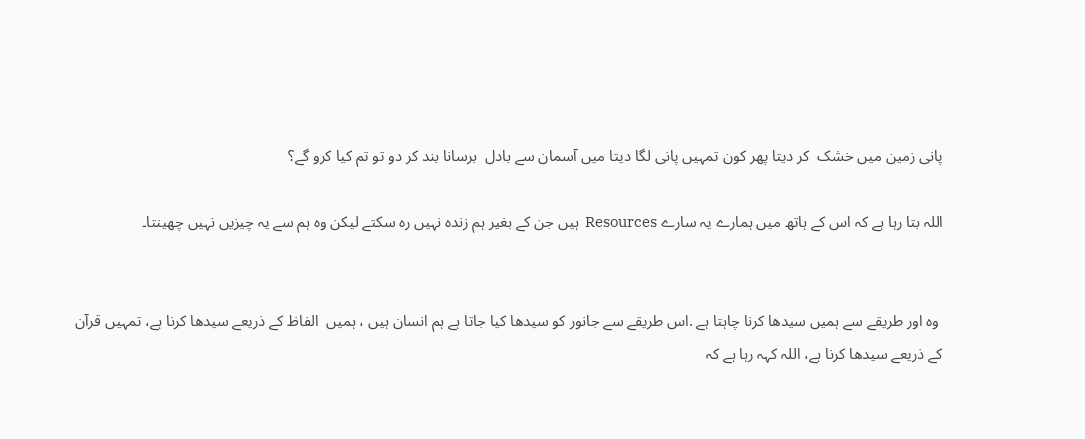پانی زمین میں خشک  کر دیتا پھر کون تمہیں پانی لگا دیتا میں آسمان سے بادل  برسانا بند کر دو تو تم کیا کرو گے؟

اللہ بتا رہا ہے کہ اس کے ہاتھ میں ہمارے یہ سارے Resources  ہیں جن کے بغیر ہم زندہ نہیں رہ سکتے لیکن وہ ہم سے یہ چیزیں نہیں چھینتا۔


 وہ اور طریقے سے ہمیں سیدھا کرنا چاہتا ہے .اس طریقے سے جانور کو سیدھا کیا جاتا ہے ہم انسان ہیں ، ہمیں  الفاظ کے ذریعے سیدھا کرنا ہے، تمہیں قرآن کے ذریعے سیدھا کرنا ہے، اللہ کہہ رہا ہے کہ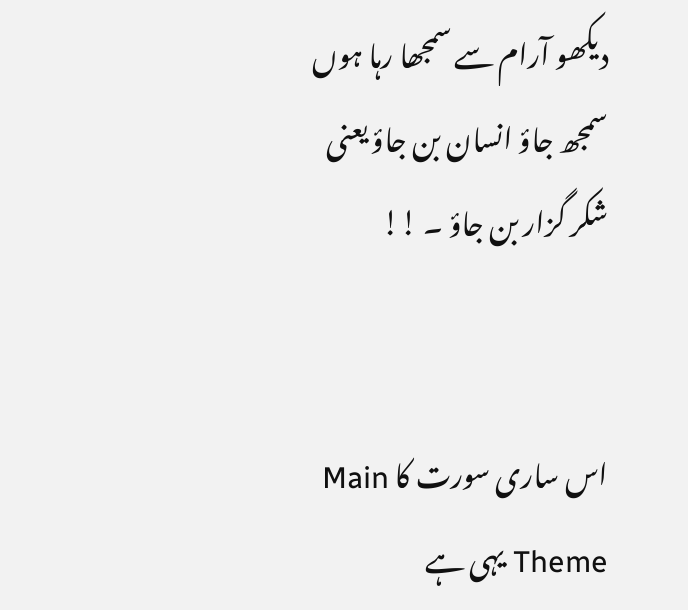دیکھو آرام سے سمجھا رہا ہوں سمجھ جاؤ انسان بن جاؤ یعنی شکر گزار بن جاؤ ۔ !!


اس ساری سورت کا Main Theme یہی ہے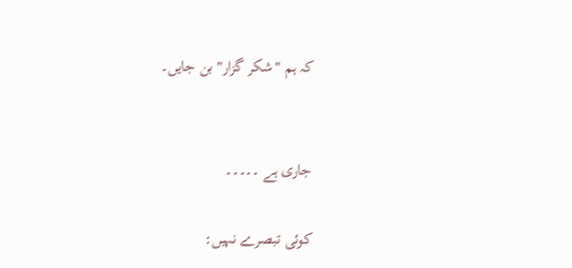کہ ہم "شکر گزار" بن جایں۔


جاری ہے ۔۔۔۔۔

کوئی تبصرے نہیں: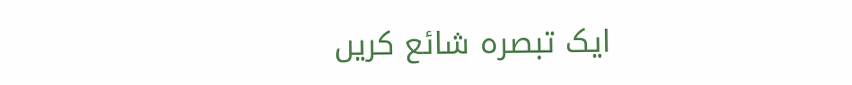ایک تبصرہ شائع کریں